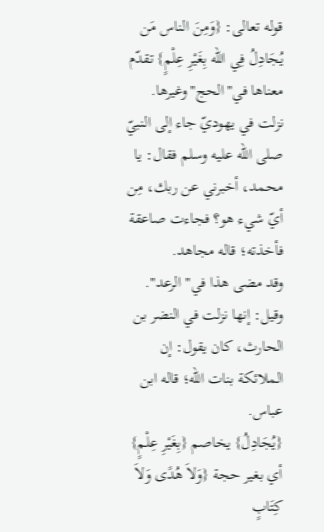قوله تعالى: {وَمِنَ الناس مَن يُجَادِلُ فِي الله بِغَيْرِ عِلْمٍ} تقدّم معناها في"الحج"وغيرها.
نزلت في يهوديّ جاء إلى النبيّ صلى الله عليه وسلم فقال: يا محمد، أخبرني عن ربك، مِن أيّ شيء هو؟ فجاءت صاعقة فأخذته؛ قاله مجاهد.
وقد مضى هذا في"الرعد".
وقيل: إنها نزلت في النضر بن الحارث، كان يقول: إن الملائكة بنات الله؛ قاله ابن عباس.
{يُجَادِلُ} يخاصم {بِغَيْرِ عِلْمٍ} أي بغير حجة {وَلاَ هُدًى وَلاَ كِتَابٍ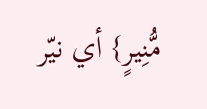مُّنِيرٍ} أي نيّر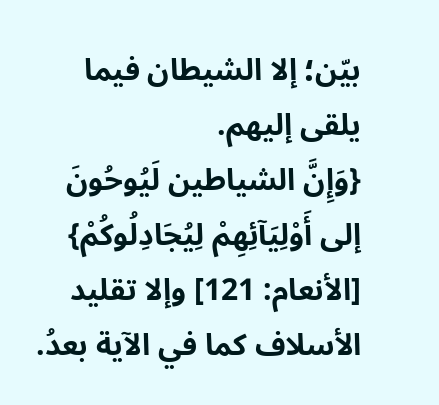بيّن؛ إلا الشيطان فيما يلقى إليهم.
{وَإِنَّ الشياطين لَيُوحُونَ إلى أَوْلِيَآئِهِمْ لِيُجَادِلُوكُمْ} [الأنعام: 121] وإلا تقليد الأسلاف كما في الآية بعدُ.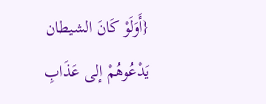{أَوَلَوْ كَانَ الشيطان يَدْعُوهُمْ إلى عَذَابِ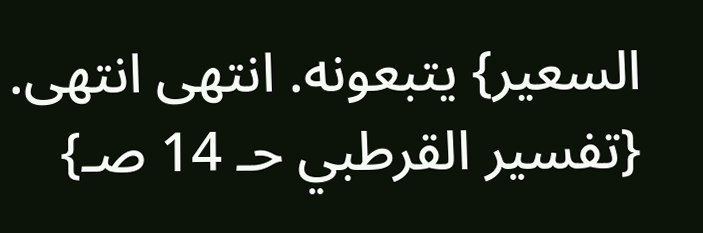السعير} يتبعونه. انتهى انتهى. {تفسير القرطبي حـ 14 صـ}